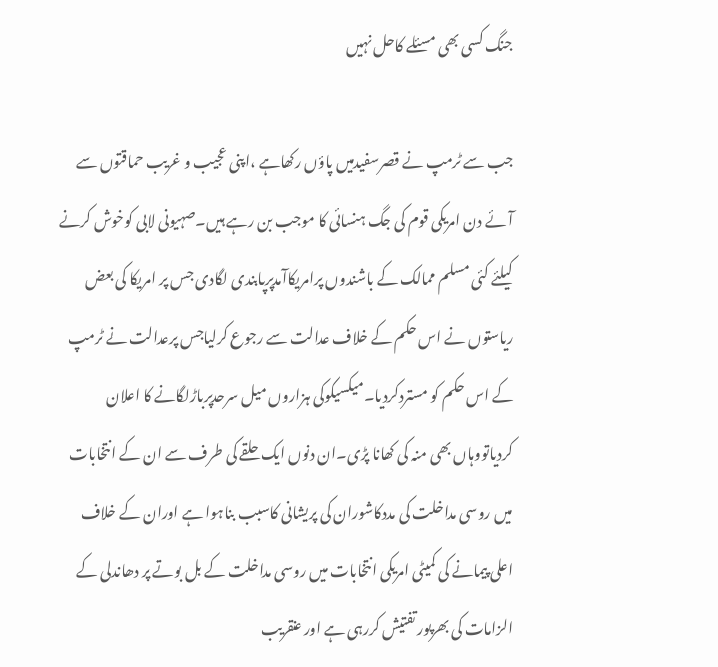جنگ کسی بھی مسئلے کاحل نہیں

جب سے ٹرمپ نے قصرسفیدمیں پاؤں رکھاہے ،اپنی عجیب و غریب حماقتوں سے آئے دن امریکی قوم کی جگ ہنسائی کا موجب بن رہے ہیں۔صہیونی لابی کوخوش کرنے کیلئے کئی مسلم ممالک کے باشندوں پرامریکاآمدپرپابندی لگادی جس پر امریکا کی بعض ریاستوں نے اس حکم کے خلاف عدالت سے رجوع کرلیاجس پرعدالت نے ٹرمپ کے اس حکم کو مستردکردیا۔میکسیکوکی ہزاروں میل سرحدپرباڑلگانے کا اعلان کردیاتووہاں بھی منہ کی کھانا پڑی۔ان دنوں ایک حلقے کی طرف سے ان کے انتخابات میں روسی مداخلت کی مددکاشوران کی پریشانی کاسبب بناہوا ہے اوران کے خلاف اعلی پیمانے کی کمیٹی امریکی انتخابات میں روسی مداخلت کے بل بوتے پر دھاندلی کے الزامات کی بھرپور تفتیش کررہی ہے اور عنقریب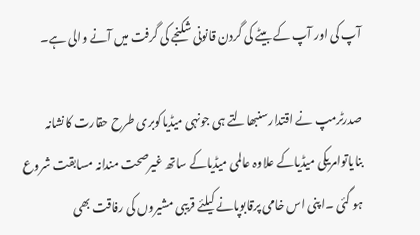آپ کی اور آپ کے بیٹے کی گردن قانونی شکنجے کی گرفت میں آنے والی ہے۔

صدرٹرمپ نے اقتدارسنبھالتے ہی جونہی میڈیاکوبری طرح حقارت کانشانہ بنایاتوامریکی میڈیاکے علاوہ عالمی میڈیاکے ساتھ غیرصحت مندانہ مسابقت شروع ہو گئی ۔اپنی اس خامی پرقابوپانے کیلئے قریبی مشیروں کی رفاقت بھی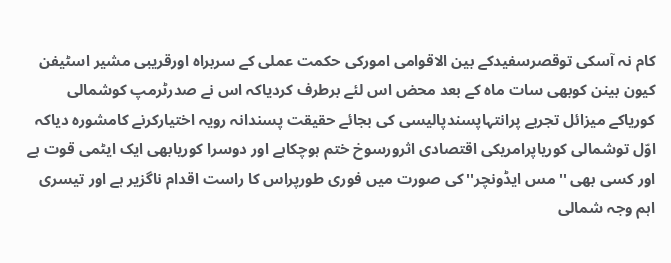کام نہ آسکی توقصرسفیدکے بین الاقوامی امورکی حکمت عملی کے سربراہ اورقریبی مشیر اسٹیفن کیون بینن کوبھی سات ماہ کے بعد محض اس لئے برطرف کردیاکہ اس نے صدرٹرمپ کوشمالی کوریاکے میزائل تجربے پرانتہاپسندپالیسی کی بجائے حقیقت پسندانہ رویہ اختیارکرنے کامشورہ دیاکہ اوّل توشمالی کوریاپرامریکی اقتصادی اثرورسوخ ختم ہوچکاہے اور دوسرا کوریابھی ایک ایٹمی قوت ہے اور کسی بھی ''مس ایڈونچر''کی صورت میں فوری طورپراس کا راست اقدام ناگزیر ہے اور تیسری اہم وجہ شمالی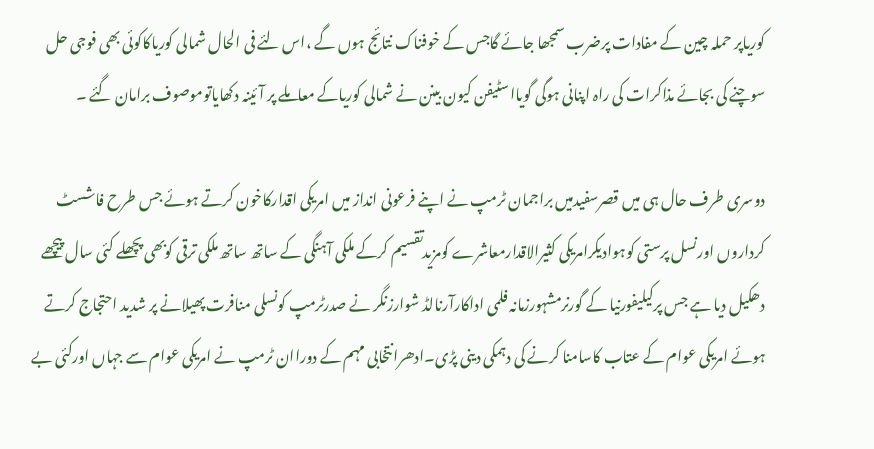کوریاپر حملہ چین کے مفادات پرضرب سمجھا جائے گاجس کے خوفناک نتائج ہوں گے ،اس لئے فی الحال شمالی کوریاکاکوئی بھی فوجی حل سوچنے کی بجائے مذاکرات کی راہ اپنانی ہوگی گویااسٹیفن کیون بینن نے شمالی کوریاکے معاملے پر آئینہ دکھایاتوموصوف برامان گئے ۔

دوسری طرف حال ہی میں قصرسفیدمیں براجمان ٹرمپ نے اپنے فرعونی انداز میں امریکی اقدارکاخون کرتے ہوئے جس طرح فاشسٹ کرداروں اورنسل پرستی کوہوادیکرامریکی کثیرالاقدارمعاشرے کومزیدتقسیم کرکے ملکی آہنگی کے ساتھ ساتھ ملکی ترقی کوبھی پچھلے کئی سال پیچھے دھکیل دیا ہے جس پرکیلیفورنیا کے گورنرمشہورزمانہ فلمی اداکارآرنالڈ شوارزنگر نے صدرٹرمپ کونسلی منافرت پھیلانے پر شدید احتجاج کرتے ہوئے امریکی عوام کے عتاب کاسامنا کرنے کی دہمکی دینی پڑی۔ادھرانتخابی مہم کے دوراان ٹرمپ نے امریکی عوام سے جہاں اورکئی بے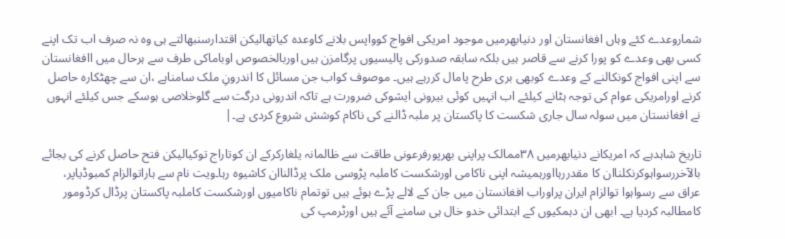شماروعدے کئے وہاں افغانستان اور دنیابھرمیں موجود امریکی افواج کوواپس بلانے کاوعدہ کیاتھالیکن اقتدارسنبھالتے ہی وہ نہ صرف اب تک اپنے کسی بھی وعدے کو پورا کرنے سے قاصر ہیں بلکہ سابقہ صدورکی پالیسیوں پرگامزن ہیں اوربالخصوص اوباماکی طرف سے ہرحال میں اافغانستان سے اپنی افواج کونکالنے کے وعدے کوبھی بری طرح پامال کررہے ہیں۔ موصوف کواب جن مسائل کا اندرونِ ملک سامناہے ،ان سے چھٹکارہ حاصل کرنے اورامریکی عوام کی توجہ ہٹانے کیلئے اب انہیں کوئی بیرونی ایشوکی ضرورت ہے تاکہ اندرونی درگت سے گلوخلاصی ہوسکے جس کیلئے انہوں نے افغانستان میں سولہ سال جاری شکست کا پاکستان پر ملبہ ڈالنے کی ناکام کوشش شروع کردی ہے۔|

تاریخ شاہدہے کہ امریکانے دنیابھرمیں ٣٨ممالک پراپنی بھرپورفرعونی طاقت سے ظالمانہ یلغارکرکے ان کوتاراج توکیالیکن فتح حاصل کرنے کی بجائے بالآخررسواہوکرنکلناان کا مقدررہااورہمیشہ اپنی ناکامی اورشکست کاملبہ پڑوسی ملک پرڈالناان کاشیوہ رہا۔ویت نام سے ہاراتوالزام کمبوڈیاپر، عراق سے رسواہوا توالزام ایران پراوراب افغانستان میں جان کے لالے پڑے ہوئے ہیں توتمام ناکامیوں اورشکست کاملبہ پاکستان پرڈال کرڈومور کامطالبہ کردیا ہے۔ ابھی ان دہمکیوں کے ابتدائی خدو خال ہی سامنے آئے ہیں اورٹرمپ کی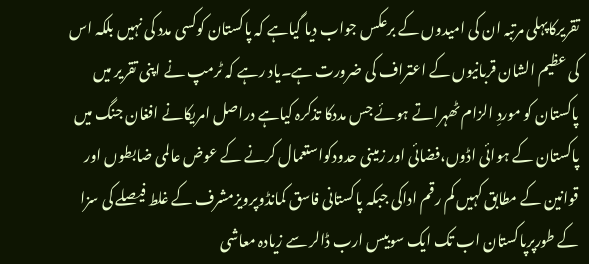تقریرکاپہلی مرتبہ ان کی امیدوں کے برعکس جواب دیا گیاہے کہ پاکستان کوکسی مدد کی نہیں بلکہ اس کی عظیم الشان قربانیوں کے اعتراف کی ضرورت ہے۔یاد رہے کہ ٹرمپ نے اپنی تقریر میں پاکستان کو موردِ الزام ٹھہراتے ہوئے جس مددکا تذکرہ کیاہے دراصل امریکانے افغان جنگ میں پاکستان کے ہوائی اڈوں،فضائی اور زمینی حدودکواستعمال کرنے کے عوض عالمی ضابطوں اور قوانین کے مطابق کہیں کم رقم اداکی جبکہ پاکستانی فاسق کمانڈوپرویزمشرف کے غلط فیصلے کی سزا کے طورپرپاکستان اب تک ایک سوبیس ارب ڈالر سے زیادہ معاشی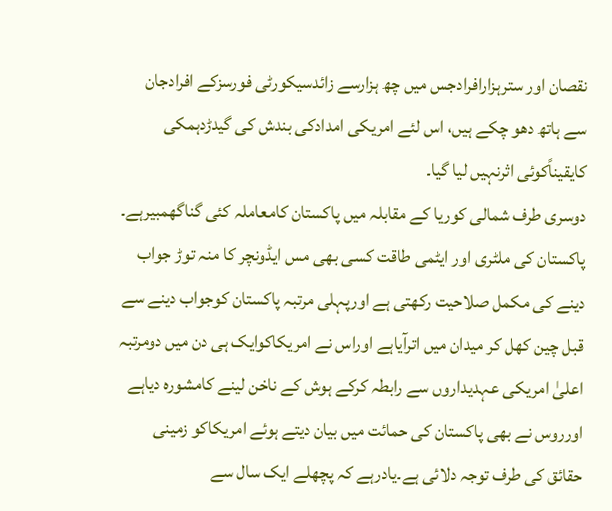نقصان اور سترہزارافرادجس میں چھ ہزارسے زائدسیکورٹی فورسزکے افرادجان سے ہاتھ دھو چکے ہیں، اس لئے امریکی امدادکی بندش کی گیدڑدہمکی کایقیناًکوئی اثرنہیں لیا گیا۔
دوسری طرف شمالی کوریا کے مقابلہ میں پاکستان کامعاملہ کئی گناگھمبیرہے۔ پاکستان کی ملٹری اور ایٹمی طاقت کسی بھی مس ایڈونچر کا منہ توڑ جواب دینے کی مکمل صلاحیت رکھتی ہے اورپہلی مرتبہ پاکستان کوجواب دینے سے قبل چین کھل کر میدان میں اترآیاہے اوراس نے امریکاکوایک ہی دن میں دومرتبہ اعلیٰ امریکی عہدیداروں سے رابطہ کرکے ہوش کے ناخن لینے کامشورہ دیاہے اورروس نے بھی پاکستان کی حمائت میں بیان دیتے ہوئے امریکاکو زمینی حقائق کی طرف توجہ دلائی ہے۔یادرہے کہ پچھلے ایک سال سے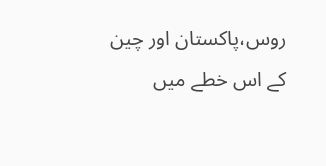روس،پاکستان اور چین کے اس خطے میں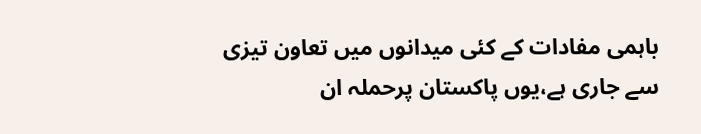باہمی مفادات کے کئی میدانوں میں تعاون تیزی سے جاری ہے،یوں پاکستان پرحملہ ان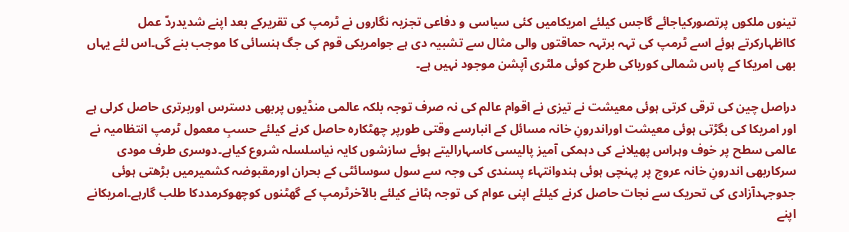تینوں ملکوں پرتصورکیاجائے گاجس کیلئے امریکامیں کئی سیاسی و دفاعی تجزیہ نگاروں نے ٹرمپ کی تقریرکے بعد اپنے شدیدردّ عمل کااظہارکرتے ہوئے اسے ٹرمپ کی تہہ برتہہ حماقتوں والی مثال سے تشبیہ دی ہے جوامریکی قوم کی جگ ہنسائی کا موجب بنے گی۔اس لئے یہاں بھی امریکا کے پاس شمالی کوریاکی طرح کوئی ملٹری آپشن موجود نہیں ہے۔

دراصل چین کی ترقی کرتی ہوئی معیشت نے تیزی نے اقوام عالم کی نہ صرف توجہ بلکہ عالمی منڈیوں پربھی دسترس اوربرتری حاصل کرلی ہے اور امریکا کی بگڑتی ہوئی معیشت اوراندرونِ خانہ مسائل کے انبارسے وقتی طورپر چھٹکارہ حاصل کرنے کیلئے حسبِ معمول ٹرمپ انتظامیہ نے عالمی سطح پر خوف وہراس پھیلانے کی دہمکی آمیز پالیسی کاسہارالیتے ہوئے سازشوں کایہ نیاسلسلہ شروع کیاہے۔دوسری طرف مودی سرکاربھی اندرونِ خانہ عروج پر پہنچی ہوئی ہندوانتہاء پسندی کی وجہ سے سول سوسائٹی کے بحران اورمقبوضہ کشمیرمیں بڑھتی ہوئی جدوجہدآزادی کی تحریک سے نجات حاصل کرنے کیلئے اپنی عوام کی توجہ ہٹانے کیلئے بالآخرٹرمپ کے گھٹنوں کوچھوکرمددکا طلب گارہے۔امریکانے اپنے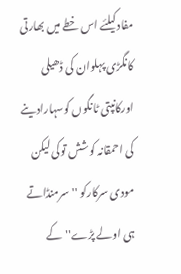مفادکیلئے اس خطے میں بھارتی کانگڑی پہلوان کی ڈھیلی اورکانپتی ٹانگوں کوسہارادینے کی احمقانہ کوشش توکی لیکن مودی سرکارکو ''سرمنڈاتے ہی اولے پڑے''کے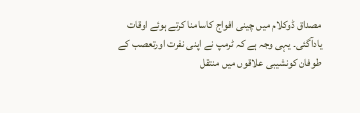مصداق ڈوکلام میں چینی افواج کاسامنا کرتے ہوئے اوقات یادآگئی۔ یہی وجہ ہے کہ ٹرمپ نے اپنی نفرت اورتعصب کے طوفان کونشیبی علاقوں میں منتقل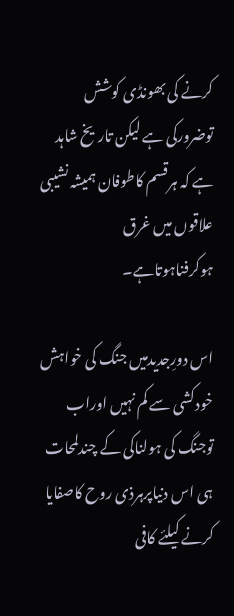کرنے کی بھونڈی کوشش توضرورکی ہے لیکن تاریخ شاہد ہے کہ ہرقسم کاطوفان ہمیشہ نشیبی علاقوں میں غرق ہوکرفناہوتاہے۔

اس دورِجدیدمیں جنگ کی خواہش خودکشی سے کم نہیں اوراب توجنگ کی ہولناکی کے چندلمحات ہی اس دنیاپرہرذی روح کاصفایا کرنے کیلئے کافی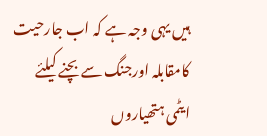ہیں یہی وجہ ہے کہ اب جارحیت کامقابلہ اورجنگ سے بچنے کیلئے ایٹمی ہتھیاروں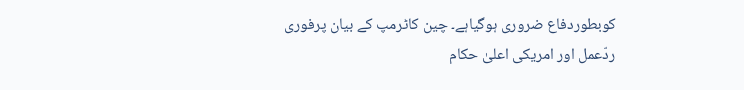کوبطوردفاع ضروری ہوگیاہے۔ چین کاٹرمپ کے بیان پرفوری ردّعمل اور امریکی اعلیٰ حکام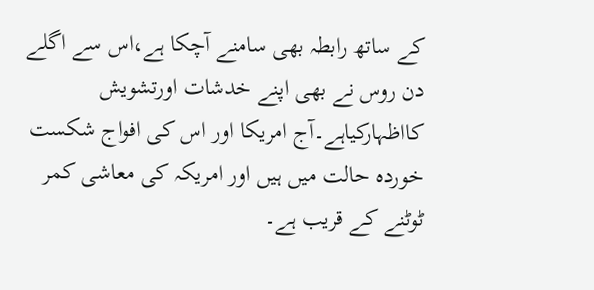کے ساتھ رابطہ بھی سامنے آچکا ہے،اس سے اگلے دن روس نے بھی اپنے خدشات اورتشویش کااظہارکیاہے۔آج امریکا اور اس کی افواج شکست خوردہ حالت میں ہیں اور امریکہ کی معاشی کمر ٹوٹنے کے قریب ہے۔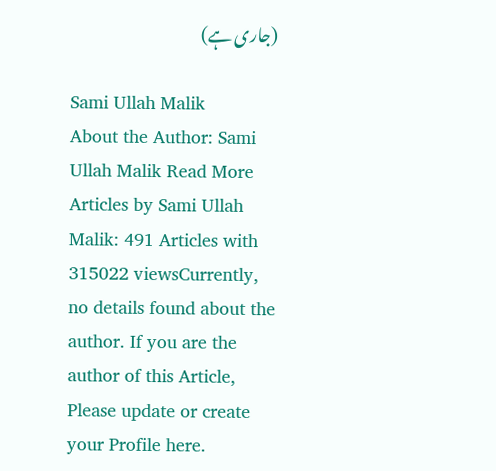(جاری ہے)

Sami Ullah Malik
About the Author: Sami Ullah Malik Read More Articles by Sami Ullah Malik: 491 Articles with 315022 viewsCurrently, no details found about the author. If you are the author of this Article, Please update or create your Profile here.